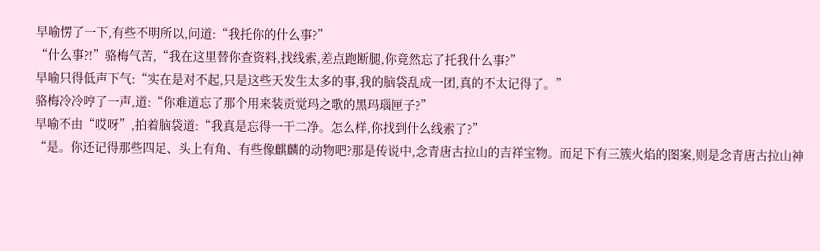早喻愣了一下,有些不明所以,问道:“我托你的什么事?”
“什么事?!”骆梅气苦,“我在这里替你查资料,找线索,差点跑断腿,你竟然忘了托我什么事?”
早喻只得低声下气:“实在是对不起,只是这些天发生太多的事,我的脑袋乱成一团,真的不太记得了。”
骆梅冷冷哼了一声,道:“你难道忘了那个用来装贡觉玛之歌的黑玛瑙匣子?”
早喻不由“哎呀”,拍着脑袋道:“我真是忘得一干二净。怎么样,你找到什么线索了?”
“是。你还记得那些四足、头上有角、有些像麒麟的动物吧?那是传说中,念青唐古拉山的吉祥宝物。而足下有三簇火焰的图案,则是念青唐古拉山神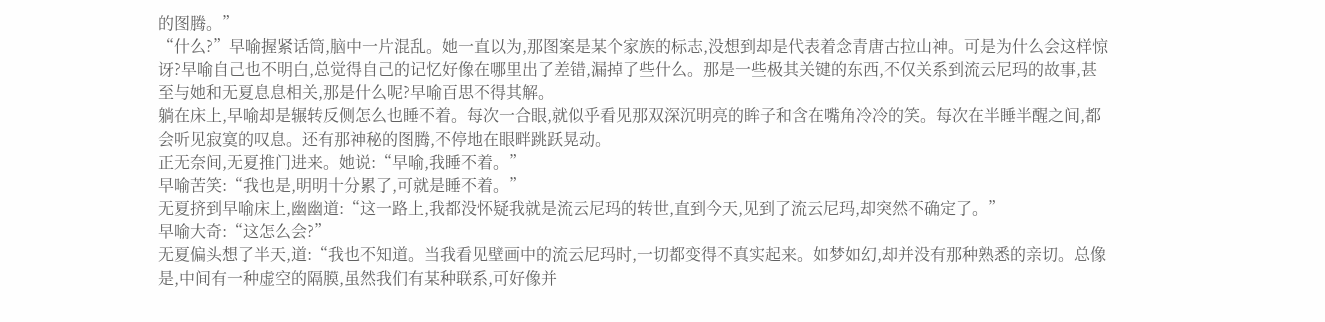的图腾。”
“什么?”早喻握紧话筒,脑中一片混乱。她一直以为,那图案是某个家族的标志,没想到却是代表着念青唐古拉山神。可是为什么会这样惊讶?早喻自己也不明白,总觉得自己的记忆好像在哪里出了差错,漏掉了些什么。那是一些极其关键的东西,不仅关系到流云尼玛的故事,甚至与她和无夏息息相关,那是什么呢?早喻百思不得其解。
躺在床上,早喻却是辗转反侧怎么也睡不着。每次一合眼,就似乎看见那双深沉明亮的眸子和含在嘴角冷冷的笑。每次在半睡半醒之间,都会听见寂寞的叹息。还有那神秘的图腾,不停地在眼畔跳跃晃动。
正无奈间,无夏推门进来。她说:“早喻,我睡不着。”
早喻苦笑:“我也是,明明十分累了,可就是睡不着。”
无夏挤到早喻床上,幽幽道:“这一路上,我都没怀疑我就是流云尼玛的转世,直到今天,见到了流云尼玛,却突然不确定了。”
早喻大奇:“这怎么会?”
无夏偏头想了半天,道:“我也不知道。当我看见壁画中的流云尼玛时,一切都变得不真实起来。如梦如幻,却并没有那种熟悉的亲切。总像是,中间有一种虚空的隔膜,虽然我们有某种联系,可好像并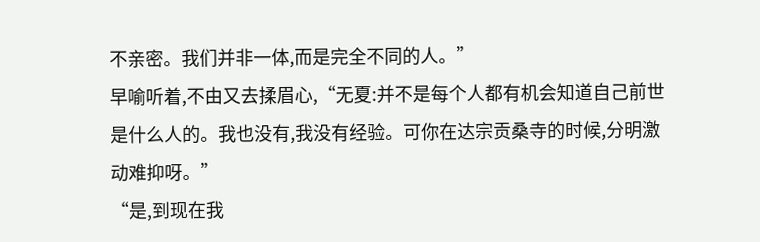不亲密。我们并非一体,而是完全不同的人。”
早喻听着,不由又去揉眉心,“无夏:并不是每个人都有机会知道自己前世是什么人的。我也没有,我没有经验。可你在达宗贡桑寺的时候,分明激动难抑呀。”
“是,到现在我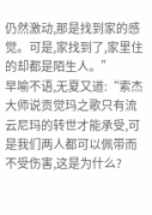仍然激动,那是找到家的感觉。可是,家找到了,家里住的却都是陌生人。”
早喻不语,无夏又道:“索杰大师说贡觉玛之歌只有流云尼玛的转世才能承受,可是我们两人都可以佩带而不受伤害,这是为什么?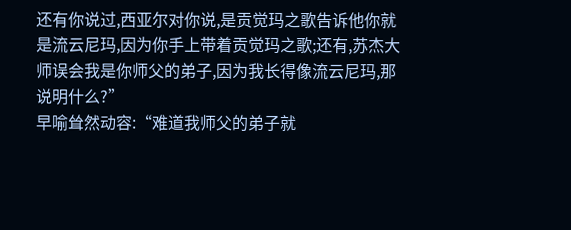还有你说过,西亚尔对你说,是贡觉玛之歌告诉他你就是流云尼玛,因为你手上带着贡觉玛之歌;还有,苏杰大师误会我是你师父的弟子,因为我长得像流云尼玛,那说明什么?”
早喻耸然动容:“难道我师父的弟子就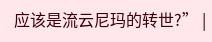应该是流云尼玛的转世?” |